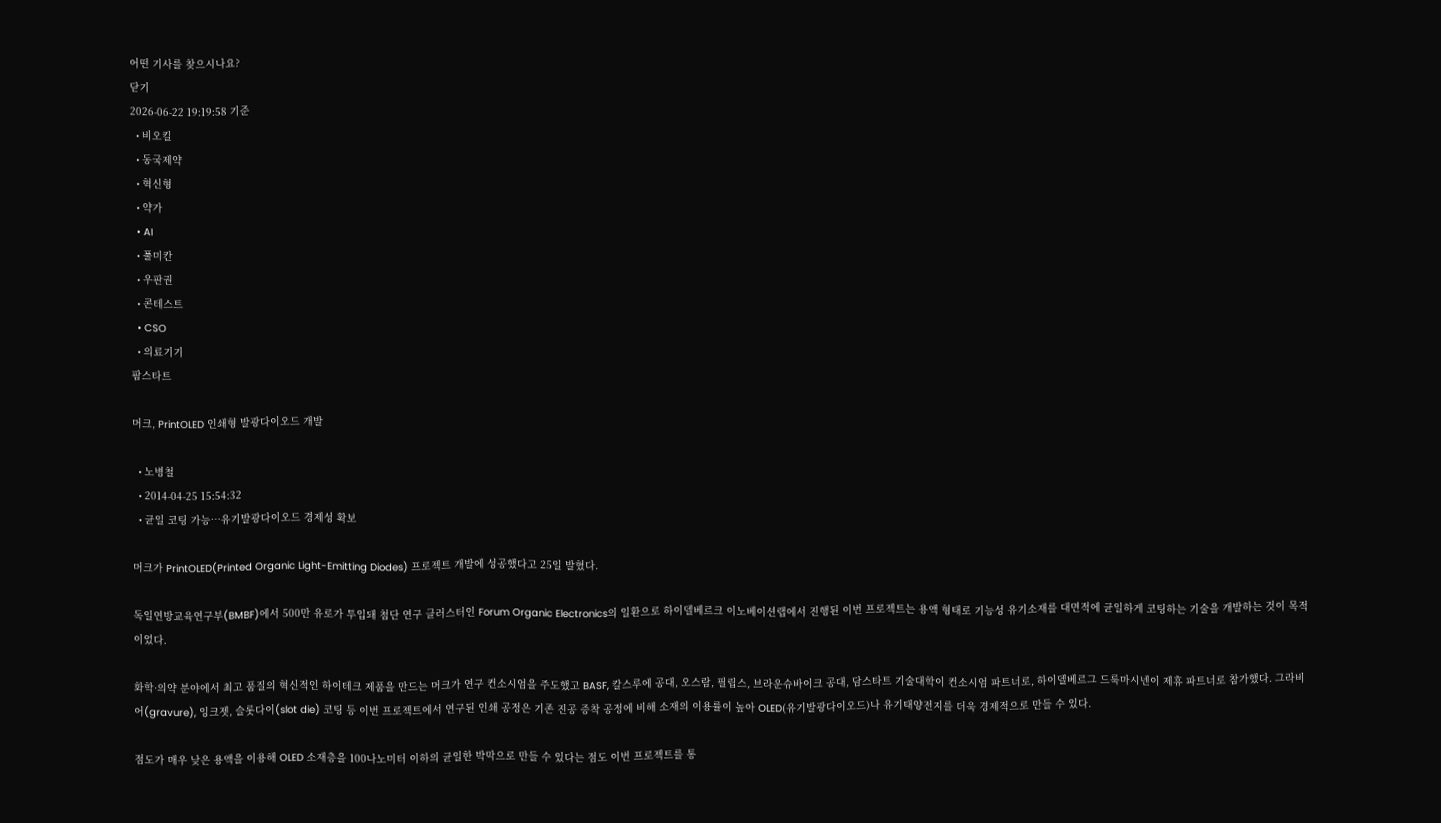어떤 기사를 찾으시나요?
닫기
2026-06-22 19:19:58 기준
  • 비오킬
  • 동국제약
  • 혁신형
  • 약가
  • AI
  • 풀미칸
  • 우판권
  • 콘테스트
  • CSO
  • 의료기기
팜스타트

머크, PrintOLED 인쇄형 발광다이오드 개발

  • 노병철
  • 2014-04-25 15:54:32
  • 균일 코팅 가능…유기발광다이오드 경제성 확보

머크가 PrintOLED(Printed Organic Light-Emitting Diodes) 프로젝트 개발에 성공했다고 25일 발혔다.

독일연방교육연구부(BMBF)에서 500만 유로가 투입돼 첨단 연구 클러스터인 Forum Organic Electronics의 일환으로 하이델베르크 이노베이션랩에서 진행된 이번 프로젝트는 용액 형태로 기능성 유기소재를 대면적에 균일하게 코팅하는 기술을 개발하는 것이 목적이었다.

화학·의약 분야에서 최고 품질의 혁신적인 하이테크 제품을 만드는 머크가 연구 컨소시엄을 주도했고 BASF, 칼스루에 공대, 오스람, 필립스, 브라운슈바이크 공대, 담스타트 기술대학이 컨소시엄 파트너로, 하이델베르그 드룩마시넨이 제휴 파트너로 참가했다. 그라비어(gravure), 잉크젯, 슬롯다이(slot die) 코팅 등 이번 프로젝트에서 연구된 인쇄 공정은 기존 진공 증착 공정에 비해 소재의 이용률이 높아 OLED(유기발광다이오드)나 유기태양전지를 더욱 경제적으로 만들 수 있다.

점도가 매우 낮은 용액을 이용해 OLED 소재층을 100나노미터 이하의 균일한 박막으로 만들 수 있다는 점도 이번 프로젝트를 통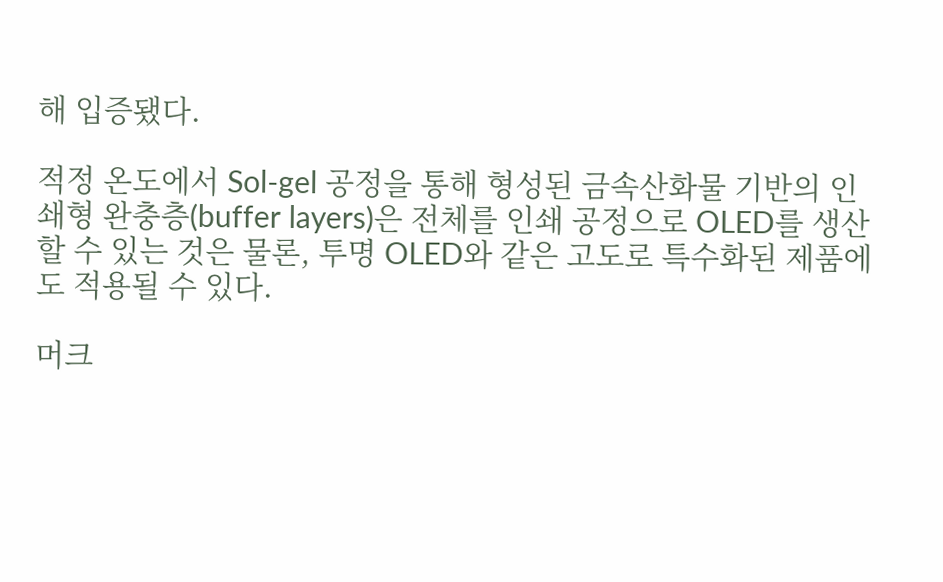해 입증됐다.

적정 온도에서 Sol-gel 공정을 통해 형성된 금속산화물 기반의 인쇄형 완충층(buffer layers)은 전체를 인쇄 공정으로 OLED를 생산할 수 있는 것은 물론, 투명 OLED와 같은 고도로 특수화된 제품에도 적용될 수 있다.

머크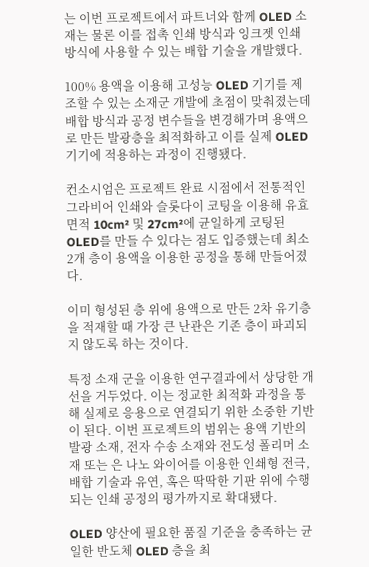는 이번 프로젝트에서 파트너와 함께 OLED 소재는 물론 이를 접촉 인쇄 방식과 잉크젯 인쇄 방식에 사용할 수 있는 배합 기술을 개발했다.

100% 용액을 이용해 고성능 OLED 기기를 제조할 수 있는 소재군 개발에 초점이 맞춰졌는데 배합 방식과 공정 변수들을 변경해가며 용액으로 만든 발광층을 최적화하고 이를 실제 OLED 기기에 적용하는 과정이 진행됐다.

컨소시엄은 프로젝트 완료 시점에서 전통적인 그라비어 인쇄와 슬롯다이 코팅을 이용해 유효면적 10cm² 및 27cm²에 균일하게 코팅된 OLED를 만들 수 있다는 점도 입증했는데 최소 2개 층이 용액을 이용한 공정을 통해 만들어졌다.

이미 형성된 층 위에 용액으로 만든 2차 유기층을 적재할 때 가장 큰 난관은 기존 층이 파괴되지 않도록 하는 것이다.

특정 소재 군을 이용한 연구결과에서 상당한 개선을 거두었다. 이는 정교한 최적화 과정을 통해 실제로 응용으로 연결되기 위한 소중한 기반이 된다. 이번 프로젝트의 범위는 용액 기반의 발광 소재, 전자 수송 소재와 전도성 폴리머 소재 또는 은 나노 와이어를 이용한 인쇄형 전극, 배합 기술과 유연, 혹은 딱딱한 기판 위에 수행되는 인쇄 공정의 평가까지로 확대됐다.

OLED 양산에 필요한 품질 기준을 충족하는 균일한 반도체 OLED 층을 최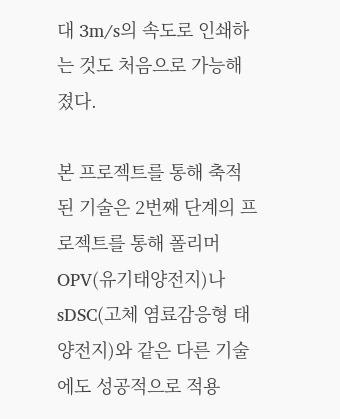대 3m/s의 속도로 인쇄하는 것도 처음으로 가능해졌다.

본 프로젝트를 통해 축적된 기술은 2번째 단계의 프로젝트를 통해 폴리머 OPV(유기태양전지)나 sDSC(고체 염료감응형 태양전지)와 같은 다른 기술에도 성공적으로 적용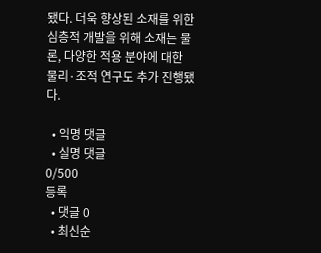됐다. 더욱 향상된 소재를 위한 심층적 개발을 위해 소재는 물론, 다양한 적용 분야에 대한 물리·조적 연구도 추가 진행됐다.

  • 익명 댓글
  • 실명 댓글
0/500
등록
  • 댓글 0
  • 최신순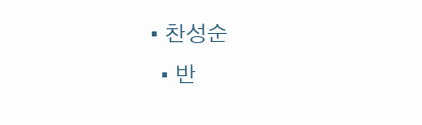• 찬성순
  • 반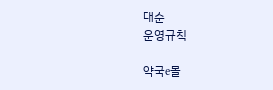대순
운영규칙

약국e몰